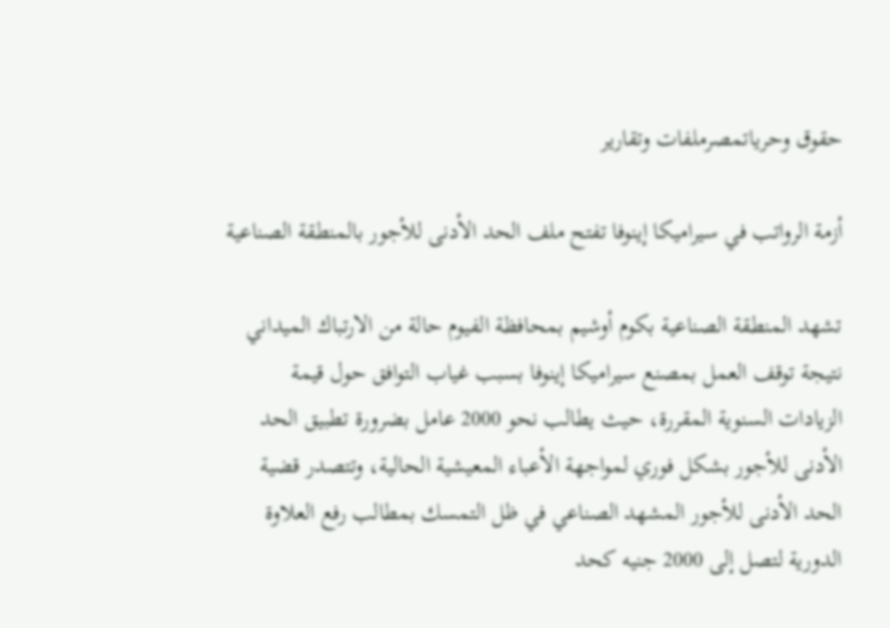حقوق وحرياتمصرملفات وتقارير

أزمة الرواتب في سيراميكا إينوفا تفتح ملف الحد الأدنى للأجور بالمنطقة الصناعية

تشهد المنطقة الصناعية بكوم أوشيم بمحافظة الفيوم حالة من الارتباك الميداني نتيجة توقف العمل بمصنع سيراميكا إينوفا بسبب غياب التوافق حول قيمة الزيادات السنوية المقررة، حيث يطالب نحو 2000 عامل بضرورة تطبيق الحد الأدنى للأجور بشكل فوري لمواجهة الأعباء المعيشية الحالية، وتتصدر قضية الحد الأدنى للأجور المشهد الصناعي في ظل التمسك بمطالب رفع العلاوة الدورية لتصل إلى 2000 جنيه كحد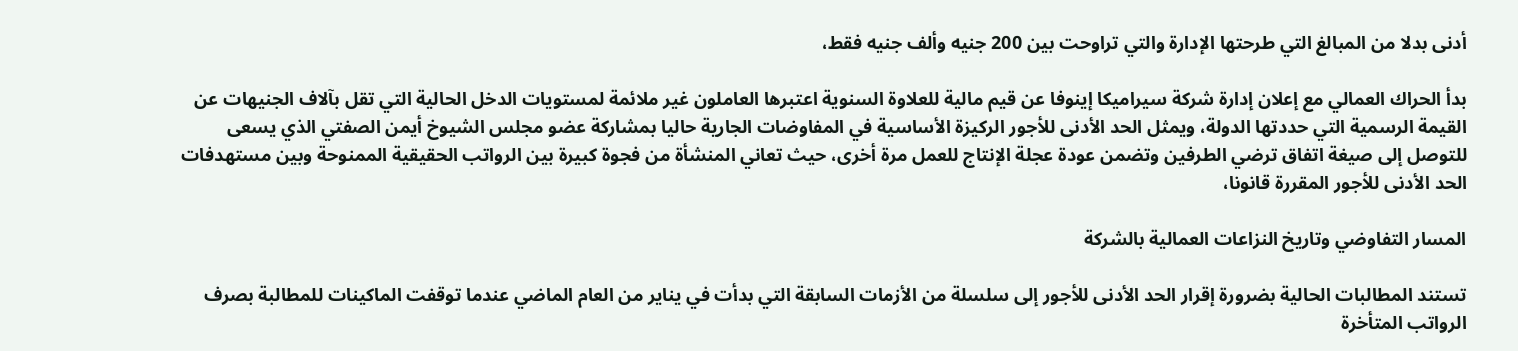أدنى بدلا من المبالغ التي طرحتها الإدارة والتي تراوحت بين 200 جنيه وألف جنيه فقط،

بدأ الحراك العمالي مع إعلان إدارة شركة سيراميكا إينوفا عن قيم مالية للعلاوة السنوية اعتبرها العاملون غير ملائمة لمستويات الدخل الحالية التي تقل بآلاف الجنيهات عن القيمة الرسمية التي حددتها الدولة، ويمثل الحد الأدنى للأجور الركيزة الأساسية في المفاوضات الجارية حاليا بمشاركة عضو مجلس الشيوخ أيمن الصفتي الذي يسعى للتوصل إلى صيغة اتفاق ترضي الطرفين وتضمن عودة عجلة الإنتاج للعمل مرة أخرى، حيث تعاني المنشأة من فجوة كبيرة بين الرواتب الحقيقية الممنوحة وبين مستهدفات الحد الأدنى للأجور المقررة قانونا،

المسار التفاوضي وتاريخ النزاعات العمالية بالشركة

تستند المطالبات الحالية بضرورة إقرار الحد الأدنى للأجور إلى سلسلة من الأزمات السابقة التي بدأت في يناير من العام الماضي عندما توقفت الماكينات للمطالبة بصرف الرواتب المتأخرة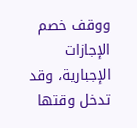ووقف خصم الإجازات الإجبارية، وقد تدخل وقتها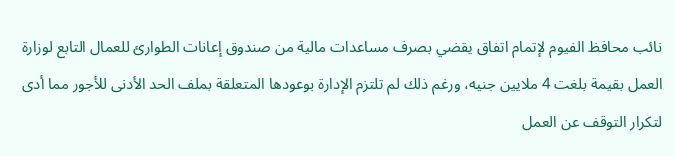نائب محافظ الفيوم لإتمام اتفاق يقضي بصرف مساعدات مالية من صندوق إعانات الطوارئ للعمال التابع لوزارة العمل بقيمة بلغت 4 ملايين جنيه، ورغم ذلك لم تلتزم الإدارة بوعودها المتعلقة بملف الحد الأدنى للأجور مما أدى لتكرار التوقف عن العمل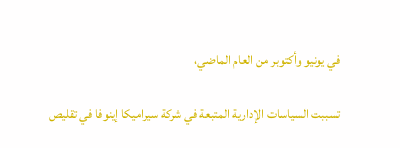في يونيو وأكتوبر من العام الماضي،

تسببت السياسات الإدارية المتبعة في شركة سيراميكا إينوفا في تقليص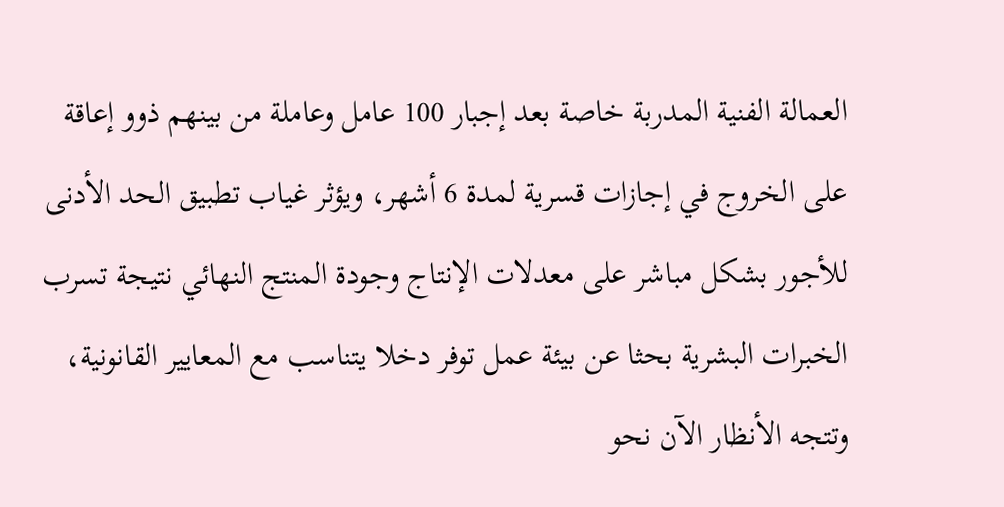العمالة الفنية المدربة خاصة بعد إجبار 100 عامل وعاملة من بينهم ذوو إعاقة على الخروج في إجازات قسرية لمدة 6 أشهر، ويؤثر غياب تطبيق الحد الأدنى للأجور بشكل مباشر على معدلات الإنتاج وجودة المنتج النهائي نتيجة تسرب الخبرات البشرية بحثا عن بيئة عمل توفر دخلا يتناسب مع المعايير القانونية، وتتجه الأنظار الآن نحو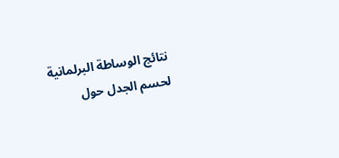نتائج الوساطة البرلمانية لحسم الجدل حول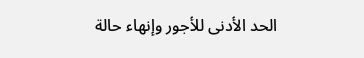الحد الأدنى للأجور وإنهاء حالة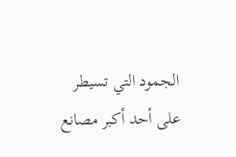الجمود التي تسيطر على أحد أكبر مصانع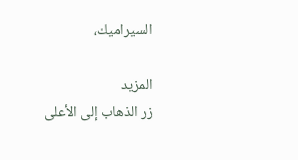السيراميك،

المزيد
زر الذهاب إلى الأعلى